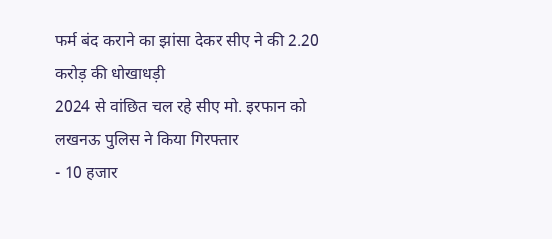फर्म बंद कराने का झांसा देकर सीए ने की 2.20 करोड़ की धोखाधड़ी
2024 से वांछित चल रहे सीए मो. इरफान को लखनऊ पुलिस ने किया गिरफ्तार
- 10 हजार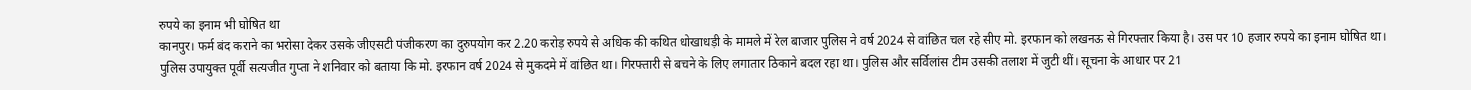रुपये का इनाम भी घोषित था
कानपुर। फर्म बंद कराने का भरोसा देकर उसके जीएसटी पंजीकरण का दुरुपयोग कर 2.20 करोड़ रुपये से अधिक की कथित धोखाधड़ी के मामले में रेल बाजार पुलिस ने वर्ष 2024 से वांछित चल रहे सीए मो. इरफान को लखनऊ से गिरफ्तार किया है। उस पर 10 हजार रुपये का इनाम घोषित था।
पुलिस उपायुक्त पूर्वी सत्यजीत गुप्ता ने शनिवार को बताया कि मो. इरफान वर्ष 2024 से मुकदमे में वांछित था। गिरफ्तारी से बचने के लिए लगातार ठिकाने बदल रहा था। पुलिस और सर्विलांस टीम उसकी तलाश में जुटी थीं। सूचना के आधार पर 21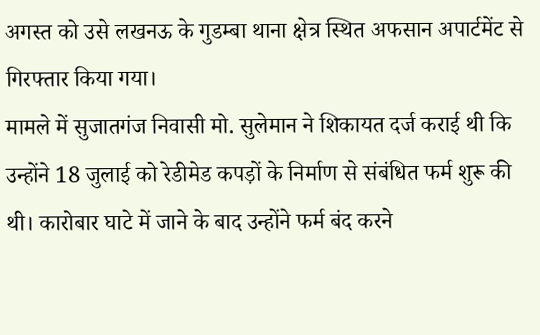अगस्त को उसे लखनऊ के गुडम्बा थाना क्षेत्र स्थित अफसान अपार्टमेंट से गिरफ्तार किया गया।
मामले में सुजातगंज निवासी मो. सुलेमान ने शिकायत दर्ज कराई थी कि उन्होंने 18 जुलाई को रेडीमेड कपड़ों के निर्माण से संबंधित फर्म शुरू की थी। कारोबार घाटे में जाने के बाद उन्होंने फर्म बंद करने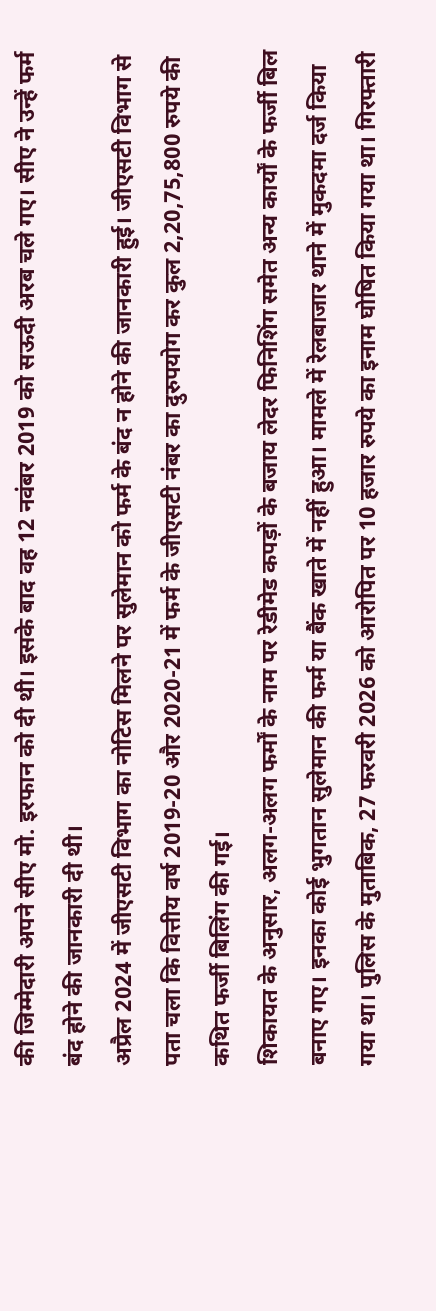की जिम्मेदारी अपने सीए मो. इरफान को दी थी। इसके बाद वह 12 नवंबर 2019 को सऊदी अरब चले गए। सीए ने उन्हें फर्म बंद होने की जानकारी दी थी।
अप्रैल 2024 में जीएसटी विभाग का नोटिस मिलने पर सुलेमान को फर्म के बंद न होने की जानकारी हुई। जीएसटी विभाग से पता चला कि वित्तीय वर्ष 2019-20 और 2020-21 में फर्म के जीएसटी नंबर का दुरुपयोग कर कुल 2,20,75,800 रुपये की कथित फर्जी बिलिंग की गई।
शिकायत के अनुसार, अलग-अलग फर्मों के नाम पर रेडीमेड कपड़ों के बजाय लेदर फिनिशिंग समेत अन्य कार्यों के फर्जी बिल बनाए गए। इनका कोई भुगतान सुलेमान की फर्म या बैंक खाते में नहीं हुआ। मामले में रेलबाजार थाने में मुकदमा दर्ज किया गया था। पुलिस के मुताबिक, 27 फरवरी 2026 को आरोपित पर 10 हजार रुपये का इनाम घोषित किया गया था। गिरफ्तारी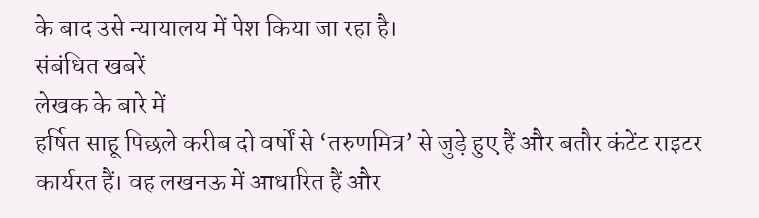के बाद उसे न्यायालय में पेश किया जा रहा है।
संबंधित खबरें
लेखक के बारे में
हर्षित साहू पिछले करीब दो वर्षों से ‘तरुणमित्र’ से जुड़े हुए हैं और बतौर कंटेंट राइटर कार्यरत हैं। वह लखनऊ में आधारित हैं और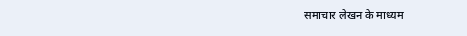समाचार लेखन के माध्यम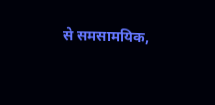से समसामयिक,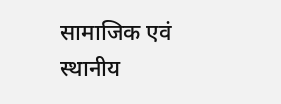सामाजिक एवं स्थानीय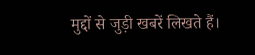मुद्दों से जुड़ी खबरें लिखते हैं।